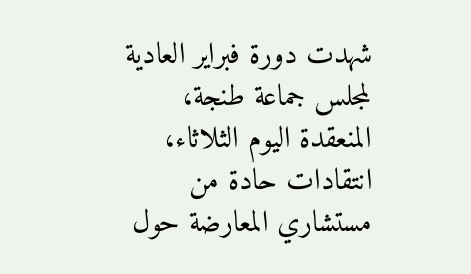شهدت دورة فبراير العادية لمجلس جماعة طنجة، المنعقدة اليوم الثلاثاء، انتقادات حادة من مستشاري المعارضة حول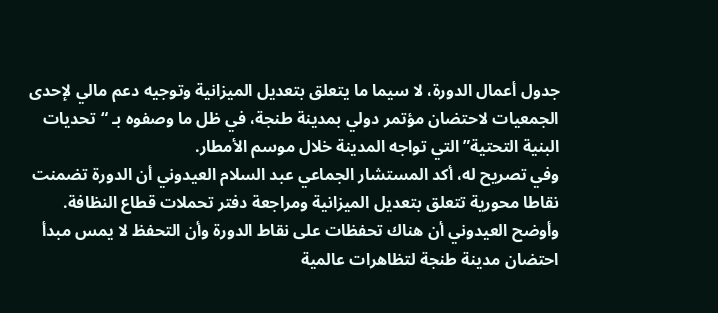جدول أعمال الدورة، لا سيما ما يتعلق بتعديل الميزانية وتوجيه دعم مالي لإحدى الجمعيات لاحتضان مؤتمر دولي بمدينة طنجة، في ظل ما وصفوه بـ “تحديات البنية التحتية” التي تواجه المدينة خلال موسم الأمطار.
وفي تصريح له، أكد المستشار الجماعي عبد السلام العيدوني أن الدورة تضمنت نقاطا محورية تتعلق بتعديل الميزانية ومراجعة دفتر تحملات قطاع النظافة.
وأوضح العيدوني أن هناك تحفظات على نقاط الدورة وأن التحفظ لا يمس مبدأ احتضان مدينة طنجة لتظاهرات عالمية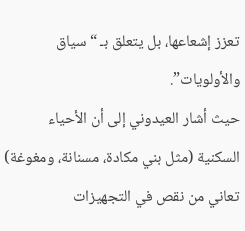تعزز إشعاعها، بل يتعلق بـ “سياق والأولويات”.
حيث أشار العيدوني إلى أن الأحياء السكنية (مثل بني مكادة، مسنانة، ومغوغة) تعاني من نقص في التجهيزات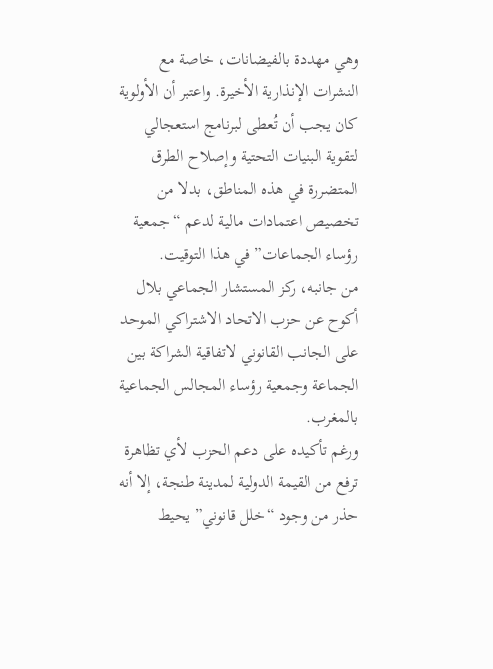وهي مهددة بالفيضانات، خاصة مع النشرات الإنذارية الأخيرة. واعتبر أن الأولوية كان يجب أن تُعطى لبرنامج استعجالي لتقوية البنيات التحتية وإصلاح الطرق المتضررة في هذه المناطق، بدلا من تخصيص اعتمادات مالية لدعم “جمعية رؤساء الجماعات” في هذا التوقيت.
من جانبه، ركز المستشار الجماعي بلال أكوح عن حزب الاتحاد الاشتراكي الموحد على الجانب القانوني لاتفاقية الشراكة بين الجماعة وجمعية رؤساء المجالس الجماعية بالمغرب.
ورغم تأكيده على دعم الحزب لأي تظاهرة ترفع من القيمة الدولية لمدينة طنجة، إلا أنه حذر من وجود “خلل قانوني” يحيط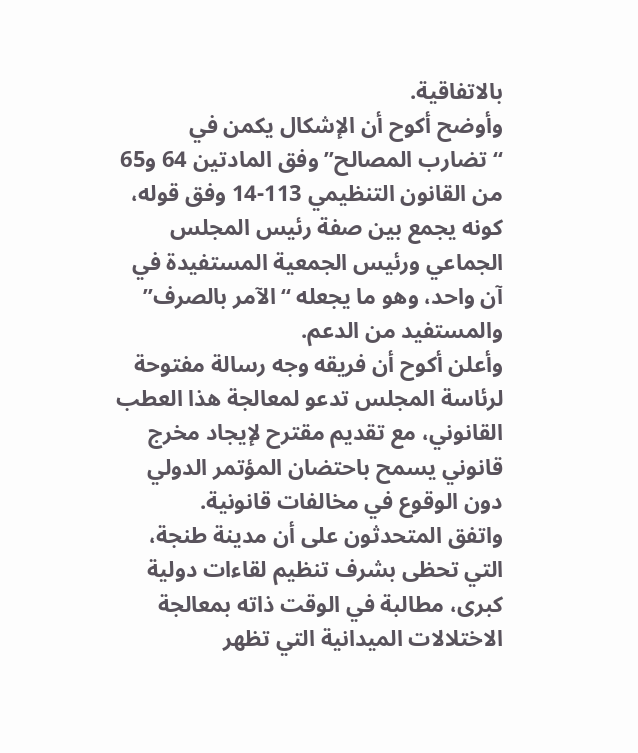بالاتفاقية.
وأوضح أكوح أن الإشكال يكمن في “تضارب المصالح” وفق المادتين 64 و65 من القانون التنظيمي 113-14 وفق قوله، كونه يجمع بين صفة رئيس المجلس الجماعي ورئيس الجمعية المستفيدة في آن واحد، وهو ما يجعله “الآمر بالصرف” والمستفيد من الدعم.
وأعلن أكوح أن فريقه وجه رسالة مفتوحة لرئاسة المجلس تدعو لمعالجة هذا العطب القانوني، مع تقديم مقترح لإيجاد مخرج قانوني يسمح باحتضان المؤتمر الدولي دون الوقوع في مخالفات قانونية.
واتفق المتحدثون على أن مدينة طنجة، التي تحظى بشرف تنظيم لقاءات دولية كبرى، مطالبة في الوقت ذاته بمعالجة الاختلالات الميدانية التي تظهر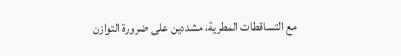مع التساقطات المطرية، مشددين على ضرورة التوازن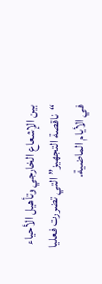بين الإشعاع الخارجي وتأهيل الأحياء “ناقصة التجهيز” التي تضررت فعليا في الأيام الماضية.